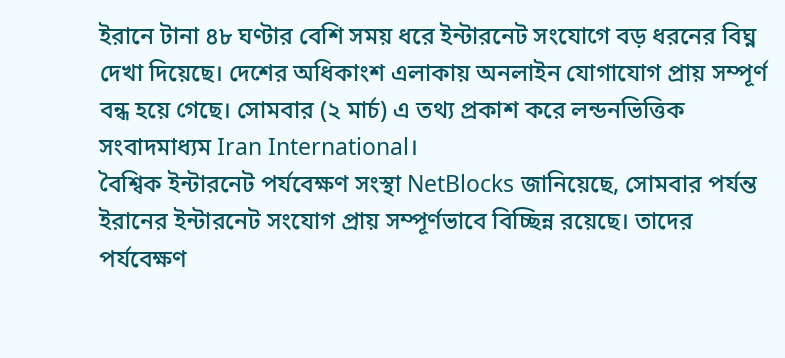ইরানে টানা ৪৮ ঘণ্টার বেশি সময় ধরে ইন্টারনেট সংযোগে বড় ধরনের বিঘ্ন দেখা দিয়েছে। দেশের অধিকাংশ এলাকায় অনলাইন যোগাযোগ প্রায় সম্পূর্ণ বন্ধ হয়ে গেছে। সোমবার (২ মার্চ) এ তথ্য প্রকাশ করে লন্ডনভিত্তিক সংবাদমাধ্যম Iran International।
বৈশ্বিক ইন্টারনেট পর্যবেক্ষণ সংস্থা NetBlocks জানিয়েছে, সোমবার পর্যন্ত ইরানের ইন্টারনেট সংযোগ প্রায় সম্পূর্ণভাবে বিচ্ছিন্ন রয়েছে। তাদের পর্যবেক্ষণ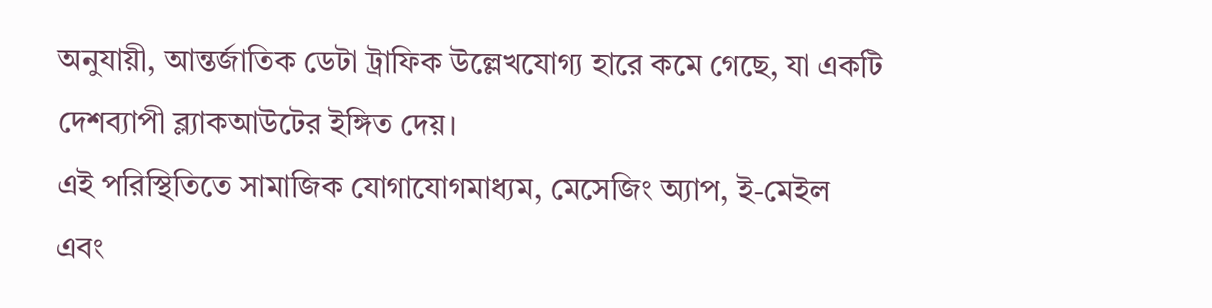অনুযায়ী, আন্তর্জাতিক ডেটা ট্রাফিক উল্লেখযোগ্য হারে কমে গেছে, যা একটি দেশব্যাপী ব্ল্যাকআউটের ইঙ্গিত দেয়।
এই পরিস্থিতিতে সামাজিক যোগাযোগমাধ্যম, মেসেজিং অ্যাপ, ই-মেইল এবং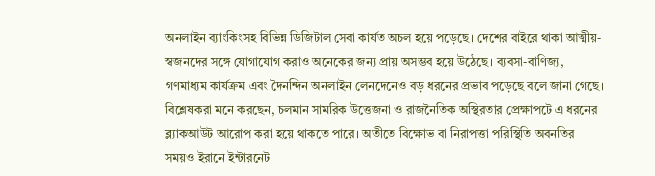অনলাইন ব্যাংকিংসহ বিভিন্ন ডিজিটাল সেবা কার্যত অচল হয়ে পড়েছে। দেশের বাইরে থাকা আত্মীয়-স্বজনদের সঙ্গে যোগাযোগ করাও অনেকের জন্য প্রায় অসম্ভব হয়ে উঠেছে। ব্যবসা-বাণিজ্য, গণমাধ্যম কার্যক্রম এবং দৈনন্দিন অনলাইন লেনদেনেও বড় ধরনের প্রভাব পড়েছে বলে জানা গেছে।
বিশ্লেষকরা মনে করছেন, চলমান সামরিক উত্তেজনা ও রাজনৈতিক অস্থিরতার প্রেক্ষাপটে এ ধরনের ব্ল্যাকআউট আরোপ করা হয়ে থাকতে পারে। অতীতে বিক্ষোভ বা নিরাপত্তা পরিস্থিতি অবনতির সময়ও ইরানে ইন্টারনেট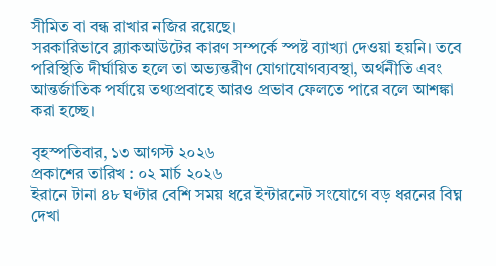সীমিত বা বন্ধ রাখার নজির রয়েছে।
সরকারিভাবে ব্ল্যাকআউটের কারণ সম্পর্কে স্পষ্ট ব্যাখ্যা দেওয়া হয়নি। তবে পরিস্থিতি দীর্ঘায়িত হলে তা অভ্যন্তরীণ যোগাযোগব্যবস্থা, অর্থনীতি এবং আন্তর্জাতিক পর্যায়ে তথ্যপ্রবাহে আরও প্রভাব ফেলতে পারে বলে আশঙ্কা করা হচ্ছে।

বৃহস্পতিবার, ১৩ আগস্ট ২০২৬
প্রকাশের তারিখ : ০২ মার্চ ২০২৬
ইরানে টানা ৪৮ ঘণ্টার বেশি সময় ধরে ইন্টারনেট সংযোগে বড় ধরনের বিঘ্ন দেখা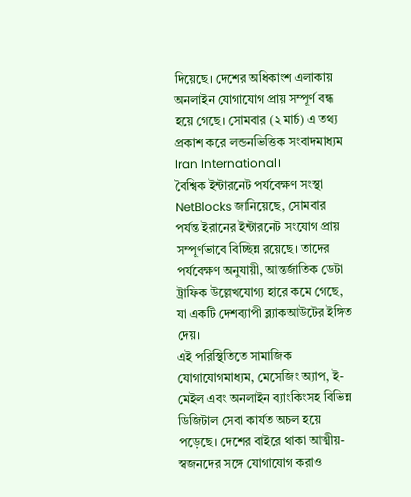দিয়েছে। দেশের অধিকাংশ এলাকায় অনলাইন যোগাযোগ প্রায় সম্পূর্ণ বন্ধ হয়ে গেছে। সোমবার (২ মার্চ) এ তথ্য প্রকাশ করে লন্ডনভিত্তিক সংবাদমাধ্যম Iran International।
বৈশ্বিক ইন্টারনেট পর্যবেক্ষণ সংস্থা NetBlocks জানিয়েছে, সোমবার পর্যন্ত ইরানের ইন্টারনেট সংযোগ প্রায় সম্পূর্ণভাবে বিচ্ছিন্ন রয়েছে। তাদের পর্যবেক্ষণ অনুযায়ী, আন্তর্জাতিক ডেটা ট্রাফিক উল্লেখযোগ্য হারে কমে গেছে, যা একটি দেশব্যাপী ব্ল্যাকআউটের ইঙ্গিত দেয়।
এই পরিস্থিতিতে সামাজিক যোগাযোগমাধ্যম, মেসেজিং অ্যাপ, ই-মেইল এবং অনলাইন ব্যাংকিংসহ বিভিন্ন ডিজিটাল সেবা কার্যত অচল হয়ে পড়েছে। দেশের বাইরে থাকা আত্মীয়-স্বজনদের সঙ্গে যোগাযোগ করাও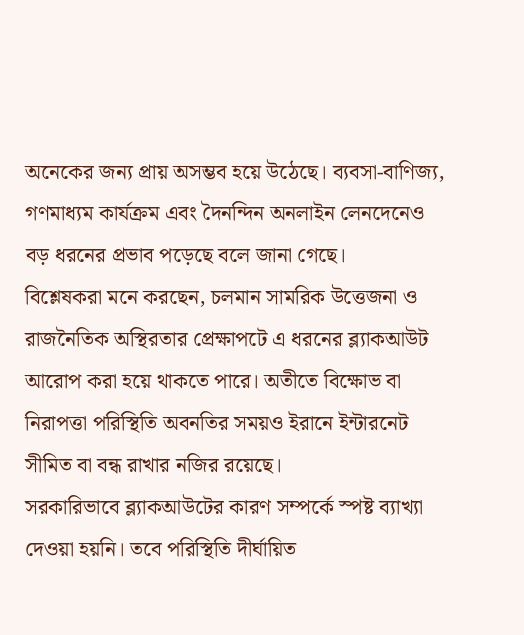অনেকের জন্য প্রায় অসম্ভব হয়ে উঠেছে। ব্যবসা-বাণিজ্য, গণমাধ্যম কার্যক্রম এবং দৈনন্দিন অনলাইন লেনদেনেও বড় ধরনের প্রভাব পড়েছে বলে জানা গেছে।
বিশ্লেষকরা মনে করছেন, চলমান সামরিক উত্তেজনা ও রাজনৈতিক অস্থিরতার প্রেক্ষাপটে এ ধরনের ব্ল্যাকআউট আরোপ করা হয়ে থাকতে পারে। অতীতে বিক্ষোভ বা নিরাপত্তা পরিস্থিতি অবনতির সময়ও ইরানে ইন্টারনেট সীমিত বা বন্ধ রাখার নজির রয়েছে।
সরকারিভাবে ব্ল্যাকআউটের কারণ সম্পর্কে স্পষ্ট ব্যাখ্যা দেওয়া হয়নি। তবে পরিস্থিতি দীর্ঘায়িত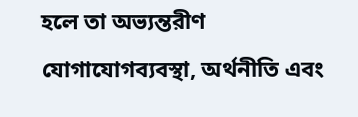হলে তা অভ্যন্তরীণ যোগাযোগব্যবস্থা, অর্থনীতি এবং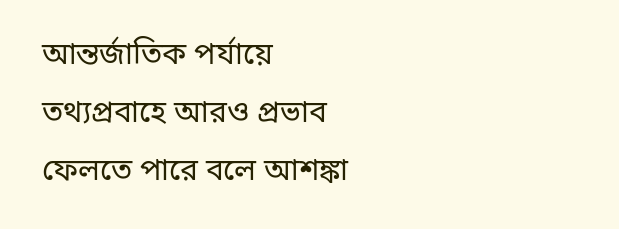আন্তর্জাতিক পর্যায়ে তথ্যপ্রবাহে আরও প্রভাব ফেলতে পারে বলে আশঙ্কা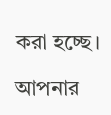করা হচ্ছে।

আপনার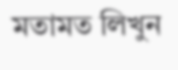মতামত লিখুন